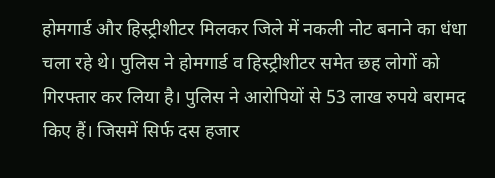होमगार्ड और हिस्ट्रीशीटर मिलकर जिले में नकली नोट बनाने का धंधा चला रहे थे। पुलिस ने होमगार्ड व हिस्ट्रीशीटर समेत छह लोगों को गिरफ्तार कर लिया है। पुलिस ने आरोपियों से 53 लाख रुपये बरामद किए हैं। जिसमें सिर्फ दस हजार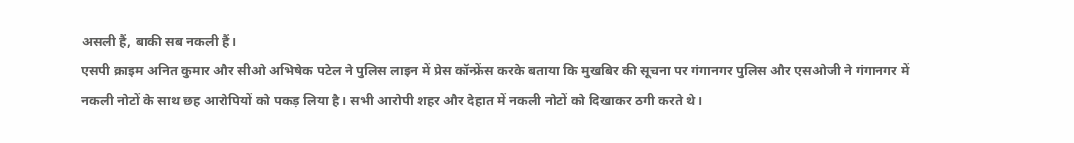असली हैं, बाकी सब नकली हैं।
एसपी क्राइम अनित कुमार और सीओ अभिषेक पटेल ने पुलिस लाइन में प्रेस कॉन्फ्रेंस करके बताया कि मुखबिर की सूचना पर गंगानगर पुलिस और एसओजी ने गंगानगर में नकली नोटों के साथ छह आरोपियों को पकड़ लिया है। सभी आरोपी शहर और देहात में नकली नोटों को दिखाकर ठगी करते थे।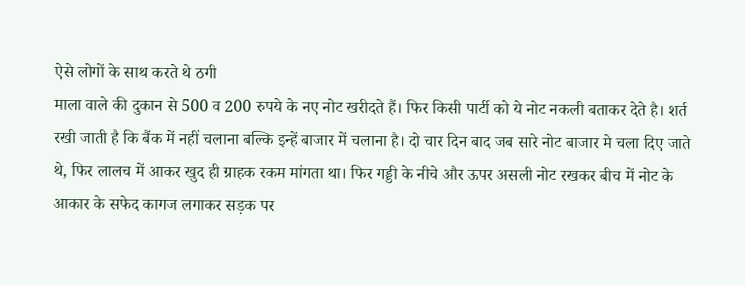ऐसे लोगों के साथ करते थे ठगी
माला वाले की दुकान से 500 व 200 रुपये के नए नोट खरीदते हैं। फिर किसी पार्टी को ये नोट नकली बताकर देते है। शर्त रखी जाती है कि बैंक में नहीं चलाना बल्कि इन्हें बाजार में चलाना है। दो चार दिन बाद जब सारे नोट बाजार मे चला दिए जाते थे, फिर लालच में आकर खुद ही ग्राहक रकम मांगता था। फिर गड्डी के नीचे और ऊपर असली नोट रखकर बीच में नोट के आकार के सफेद कागज लगाकर सड़क पर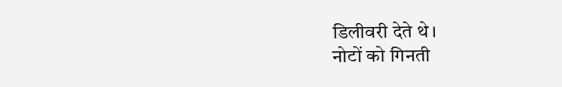डिलीवरी देते थे।
नोटों को गिनती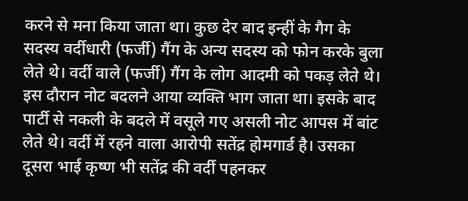करने से मना किया जाता था। कुछ देर बाद इन्हीं के गैग के सदस्य वर्दीधारी (फर्जी) गैंग के अन्य सदस्य को फोन करके बुला लेते थे। वर्दी वाले (फर्जी) गैंग के लोग आदमी को पकड़ लेते थे। इस दौरान नोट बदलने आया व्यक्ति भाग जाता था। इसके बाद पार्टी से नकली के बदले में वसूले गए असली नोट आपस में बांट लेते थे। वर्दी में रहने वाला आरोपी सतेंद्र होमगार्ड है। उसका दूसरा भाई कृष्ण भी सतेंद्र की वर्दी पहनकर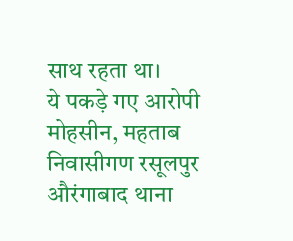साथ रहता था।
ये पकड़े गए आरोपी
मोहसीन, महताब निवासीगण रसूलपुर औरंगाबाद थाना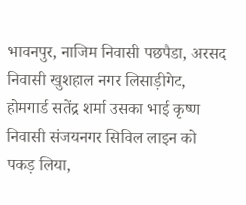भावनपुर, नाजिम निवासी पछपैडा, अरसद निवासी खुशहाल नगर लिसाड़ीगेट, होमगार्ड सतेंद्र शर्मा उसका भाई कृष्ण निवासी संजयनगर सिविल लाइन को पकड़ लिया,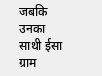जबकि उनका साथी ईसा ग्राम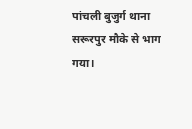पांचली बुजुर्ग थाना सरूरपुर मौके से भाग गया।